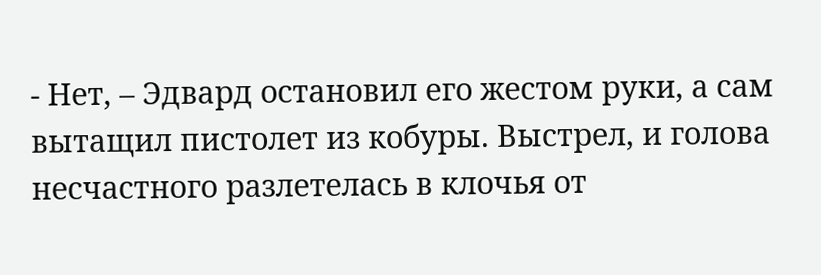- Нет, – Эдвард остановил его жестом руки, а сам вытащил пистолет из кобуры. Выстрел, и голова несчастного разлетелась в клочья от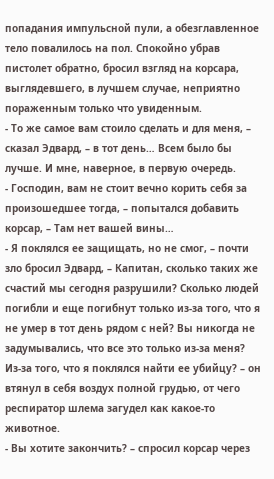попадания импульсной пули, а обезглавленное тело повалилось на пол. Спокойно убрав пистолет обратно, бросил взгляд на корсара, выглядевшего, в лучшем случае, неприятно пораженным только что увиденным.
- То же самое вам стоило сделать и для меня, – сказал Эдвард, – в тот день… Всем было бы лучше. И мне, наверное, в первую очередь.
- Господин, вам не стоит вечно корить себя за произошедшее тогда, – попытался добавить корсар, – Там нет вашей вины…
- Я поклялся ее защищать, но не смог, – почти зло бросил Эдвард, – Капитан, сколько таких же счастий мы сегодня разрушили? Сколько людей погибли и еще погибнут только из-за того, что я не умер в тот день рядом с ней? Вы никогда не задумывались, что все это только из-за меня? Из-за того, что я поклялся найти ее убийцу? – он втянул в себя воздух полной грудью, от чего респиратор шлема загудел как какое-то животное.
- Вы хотите закончить? – спросил корсар через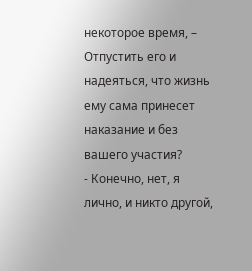некоторое время, – Отпустить его и надеяться, что жизнь ему сама принесет наказание и без вашего участия?
- Конечно, нет, я лично, и никто другой,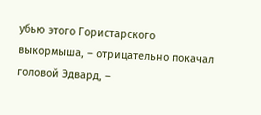убью этого Гористарского выкормыша, – отрицательно покачал головой Эдвард, –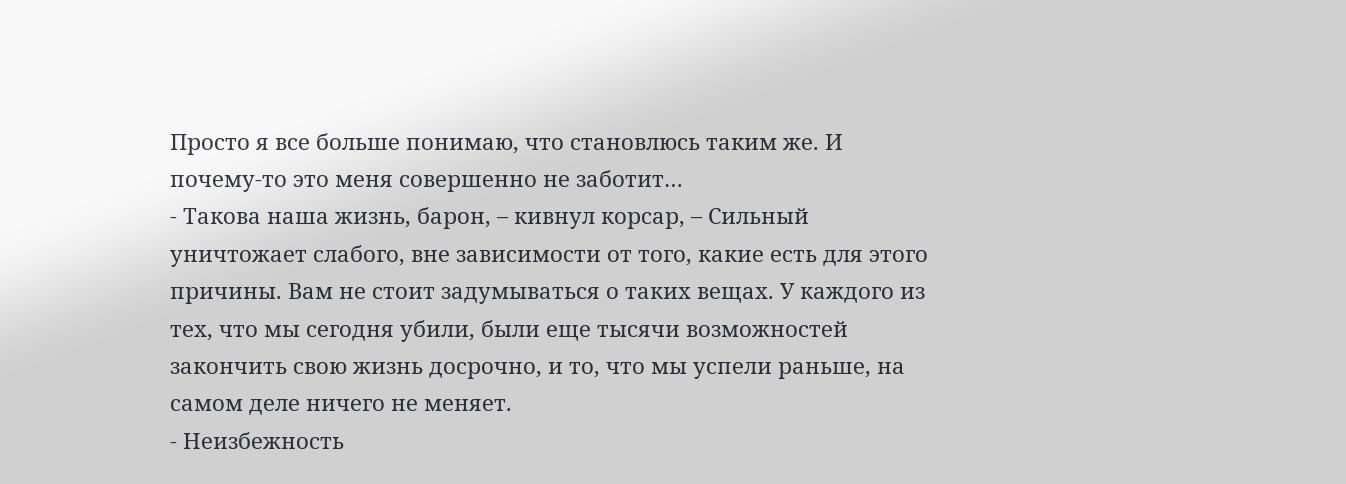Просто я все больше понимаю, что становлюсь таким же. И почему-то это меня совершенно не заботит…
- Такова наша жизнь, барон, – кивнул корсар, – Сильный уничтожает слабого, вне зависимости от того, какие есть для этого причины. Вам не стоит задумываться о таких вещах. У каждого из тех, что мы сегодня убили, были еще тысячи возможностей закончить свою жизнь досрочно, и то, что мы успели раньше, на самом деле ничего не меняет.
- Неизбежность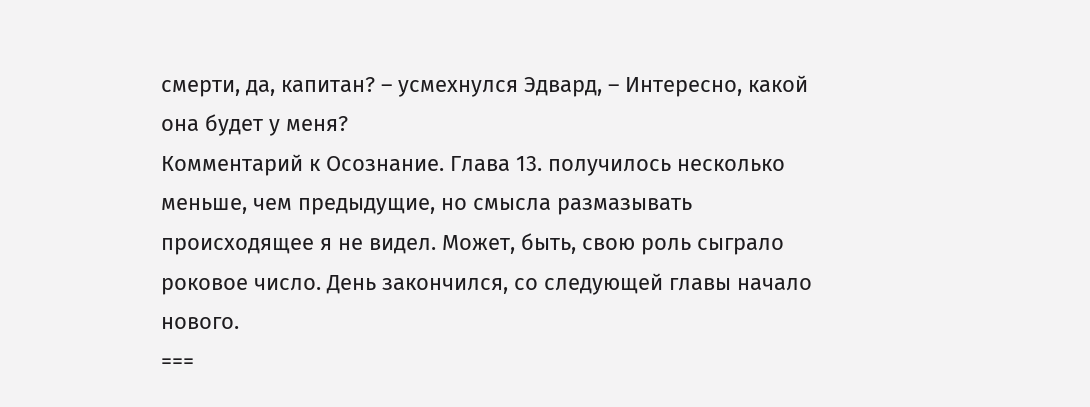смерти, да, капитан? – усмехнулся Эдвард, – Интересно, какой она будет у меня?
Комментарий к Осознание. Глава 13. получилось несколько меньше, чем предыдущие, но смысла размазывать происходящее я не видел. Может, быть, свою роль сыграло роковое число. День закончился, со следующей главы начало нового.
===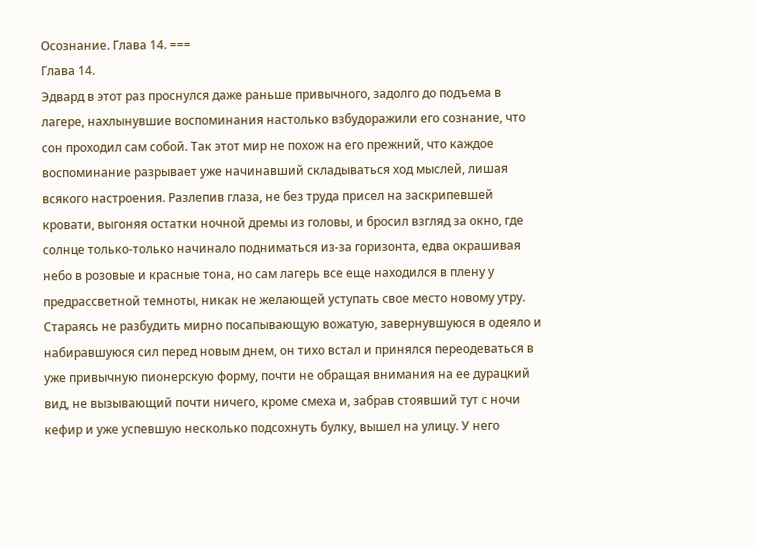Осознание. Глава 14. ===
Глава 14.
Эдвард в этот раз проснулся даже раньше привычного, задолго до подъема в лагере, нахлынувшие воспоминания настолько взбудоражили его сознание, что сон проходил сам собой. Так этот мир не похож на его прежний, что каждое воспоминание разрывает уже начинавший складываться ход мыслей, лишая всякого настроения. Разлепив глаза, не без труда присел на заскрипевшей кровати, выгоняя остатки ночной дремы из головы, и бросил взгляд за окно, где солнце только-только начинало подниматься из-за горизонта, едва окрашивая небо в розовые и красные тона, но сам лагерь все еще находился в плену у предрассветной темноты, никак не желающей уступать свое место новому утру.
Стараясь не разбудить мирно посапывающую вожатую, завернувшуюся в одеяло и набиравшуюся сил перед новым днем, он тихо встал и принялся переодеваться в уже привычную пионерскую форму, почти не обращая внимания на ее дурацкий вид, не вызывающий почти ничего, кроме смеха и, забрав стоявший тут с ночи кефир и уже успевшую несколько подсохнуть булку, вышел на улицу. У него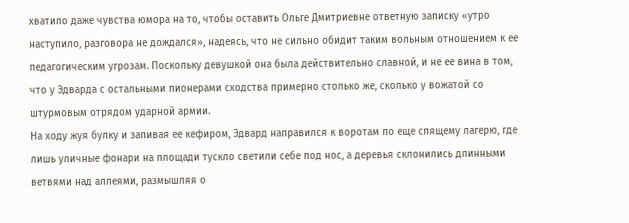хватило даже чувства юмора на то, чтобы оставить Ольге Дмитриевне ответную записку «утро наступило, разговора не дождался», надеясь, что не сильно обидит таким вольным отношением к ее педагогическим угрозам. Поскольку девушкой она была действительно славной, и не ее вина в том, что у Эдварда с остальными пионерами сходства примерно столько же, сколько у вожатой со штурмовым отрядом ударной армии.
На ходу жуя булку и запивая ее кефиром, Эдвард направился к воротам по еще спящему лагерю, где лишь уличные фонари на площади тускло светили себе под нос, а деревья склонились длинными ветвями над аллеями, размышляя о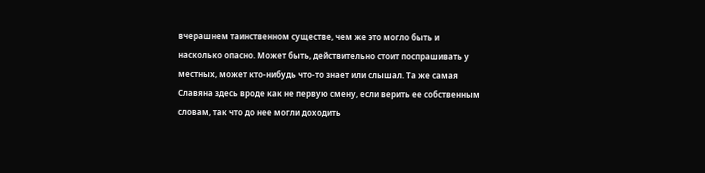вчерашнем таинственном существе, чем же это могло быть и насколько опасно. Может быть, действительно стоит поспрашивать у местных, может кто-нибудь что-то знает или слышал. Та же самая Славяна здесь вроде как не первую смену, если верить ее собственным словам, так что до нее могли доходить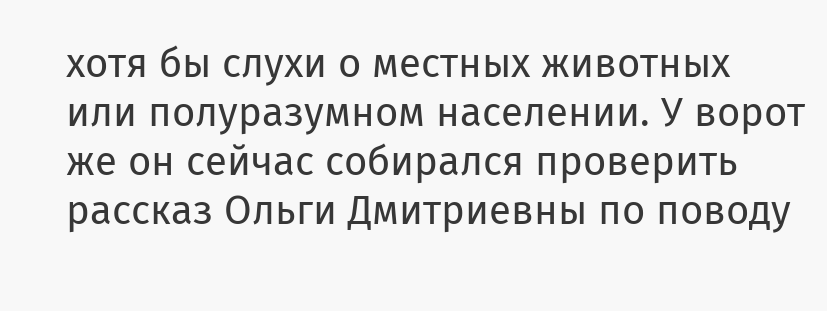хотя бы слухи о местных животных или полуразумном населении. У ворот же он сейчас собирался проверить рассказ Ольги Дмитриевны по поводу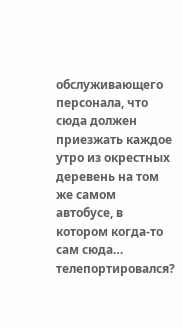обслуживающего персонала, что сюда должен приезжать каждое утро из окрестных деревень на том же самом автобусе, в котором когда-то сам сюда… телепортировался?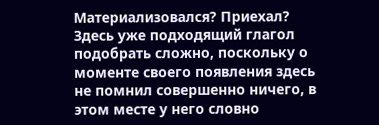Материализовался? Приехал? Здесь уже подходящий глагол подобрать сложно, поскольку о моменте своего появления здесь не помнил совершенно ничего, в этом месте у него словно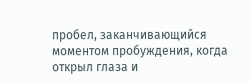пробел, заканчивающийся моментом пробуждения, когда открыл глаза и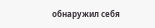обнаружил себя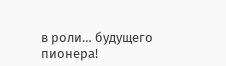в роли… будущего пионера!